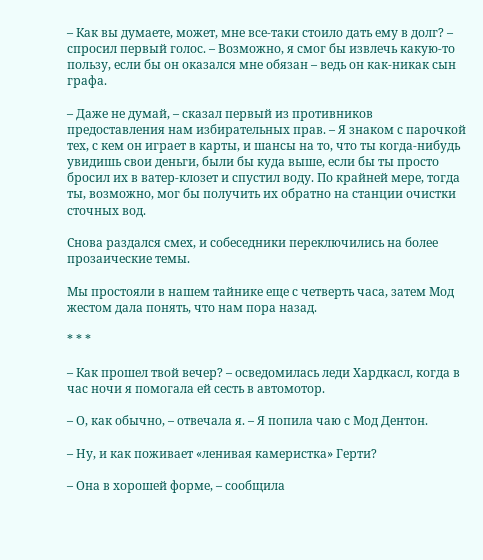– Как вы думаете, может, мне все-таки стоило дать ему в долг? – спросил первый голос. – Возможно, я смог бы извлечь какую-то пользу, если бы он оказался мне обязан – ведь он как-никак сын графа.

– Даже не думай, – сказал первый из противников предоставления нам избирательных прав. – Я знаком с парочкой тех, с кем он играет в карты, и шансы на то, что ты когда-нибудь увидишь свои деньги, были бы куда выше, если бы ты просто бросил их в ватер-клозет и спустил воду. По крайней мере, тогда ты, возможно, мог бы получить их обратно на станции очистки сточных вод.

Снова раздался смех, и собеседники переключились на более прозаические темы.

Мы простояли в нашем тайнике еще с четверть часа, затем Мод жестом дала понять, что нам пора назад.

* * *

– Как прошел твой вечер? – осведомилась леди Хардкасл, когда в час ночи я помогала ей сесть в автомотор.

– О, как обычно, – отвечала я. – Я попила чаю с Мод Дентон.

– Ну, и как поживает «ленивая камеристка» Герти?

– Она в хорошей форме, – сообщила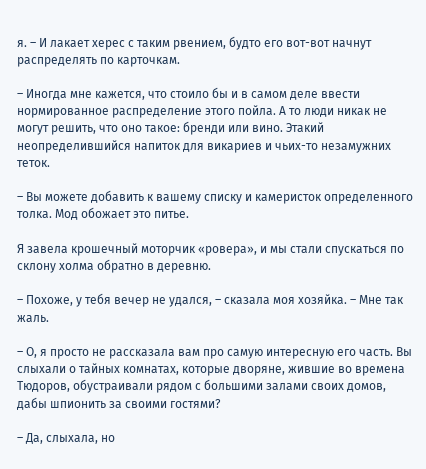я. – И лакает херес с таким рвением, будто его вот-вот начнут распределять по карточкам.

– Иногда мне кажется, что стоило бы и в самом деле ввести нормированное распределение этого пойла. А то люди никак не могут решить, что оно такое: бренди или вино. Этакий неопределившийся напиток для викариев и чьих-то незамужних теток.

– Вы можете добавить к вашему списку и камеристок определенного толка. Мод обожает это питье.

Я завела крошечный моторчик «ровера», и мы стали спускаться по склону холма обратно в деревню.

– Похоже, у тебя вечер не удался, – сказала моя хозяйка. – Мне так жаль.

– О, я просто не рассказала вам про самую интересную его часть. Вы слыхали о тайных комнатах, которые дворяне, жившие во времена Тюдоров, обустраивали рядом с большими залами своих домов, дабы шпионить за своими гостями?

– Да, слыхала, но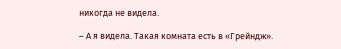никогда не видела.

– А я видела. Такая комната есть в «Грейндж».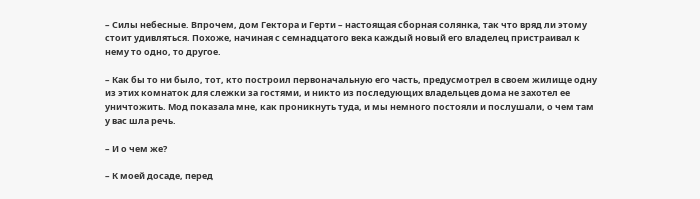– Силы небесные. Впрочем, дом Гектора и Герти – настоящая сборная солянка, так что вряд ли этому стоит удивляться. Похоже, начиная с семнадцатого века каждый новый его владелец пристраивал к нему то одно, то другое.

– Как бы то ни было, тот, кто построил первоначальную его часть, предусмотрел в своем жилище одну из этих комнаток для слежки за гостями, и никто из последующих владельцев дома не захотел ее уничтожить. Мод показала мне, как проникнуть туда, и мы немного постояли и послушали, о чем там у вас шла речь.

– И о чем же?

– К моей досаде, перед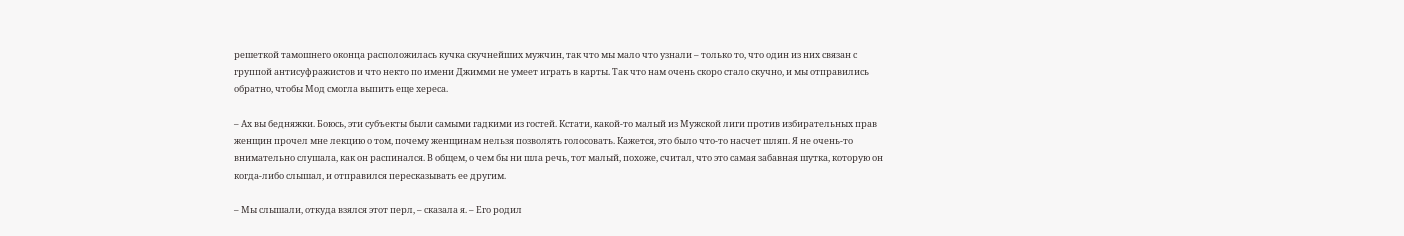решеткой тамошнего оконца расположилась кучка скучнейших мужчин, так что мы мало что узнали – только то, что один из них связан с группой антисуфражистов и что некто по имени Джимми не умеет играть в карты. Так что нам очень скоро стало скучно, и мы отправились обратно, чтобы Мод смогла выпить еще хереса.

– Ах вы бедняжки. Боюсь, эти субъекты были самыми гадкими из гостей. Кстати, какой-то малый из Мужской лиги против избирательных прав женщин прочел мне лекцию о том, почему женщинам нельзя позволять голосовать. Кажется, это было что-то насчет шляп. Я не очень-то внимательно слушала, как он распинался. В общем, о чем бы ни шла речь, тот малый, похоже, считал, что это самая забавная шутка, которую он когда-либо слышал, и отправился пересказывать ее другим.

– Мы слышали, откуда взялся этот перл, – сказала я. – Его родил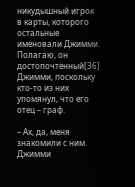никудышный игрок в карты, которого остальные именовали Джимми. Полагаю, он достопочтенный[36] Джимми, поскольку кто-то из них упомянул, что его отец – граф.

– Ах, да, меня знакомили с ним. Джимми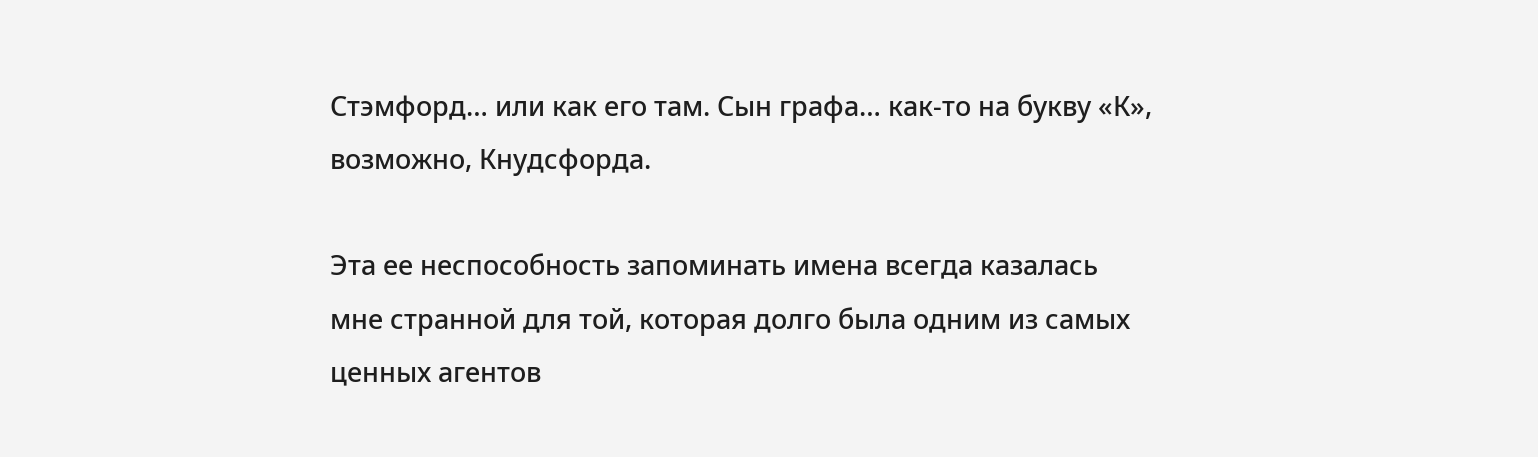Стэмфорд… или как его там. Сын графа… как-то на букву «К», возможно, Кнудсфорда.

Эта ее неспособность запоминать имена всегда казалась мне странной для той, которая долго была одним из самых ценных агентов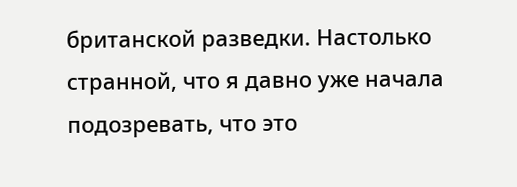британской разведки. Настолько странной, что я давно уже начала подозревать, что это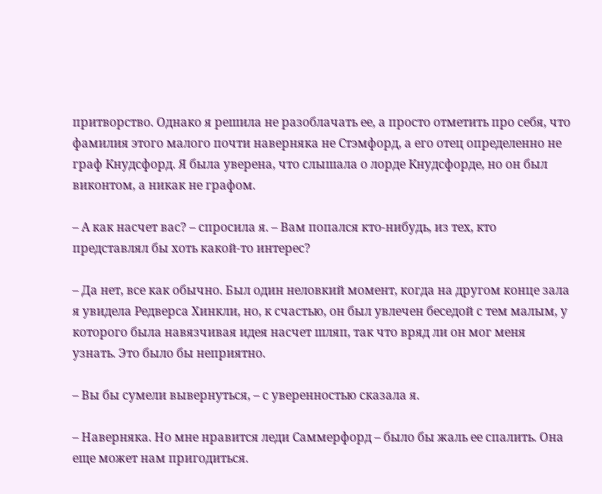притворство. Однако я решила не разоблачать ее, а просто отметить про себя, что фамилия этого малого почти наверняка не Стэмфорд, а его отец определенно не граф Кнудсфорд. Я была уверена, что слышала о лорде Кнудсфорде, но он был виконтом, а никак не графом.

– А как насчет вас? – спросила я. – Вам попался кто-нибудь, из тех, кто представлял бы хоть какой-то интерес?

– Да нет, все как обычно. Был один неловкий момент, когда на другом конце зала я увидела Редверса Хинкли, но, к счастью, он был увлечен беседой с тем малым, у которого была навязчивая идея насчет шляп, так что вряд ли он мог меня узнать. Это было бы неприятно.

– Вы бы сумели вывернуться, – с уверенностью сказала я.

– Наверняка. Но мне нравится леди Саммерфорд – было бы жаль ее спалить. Она еще может нам пригодиться.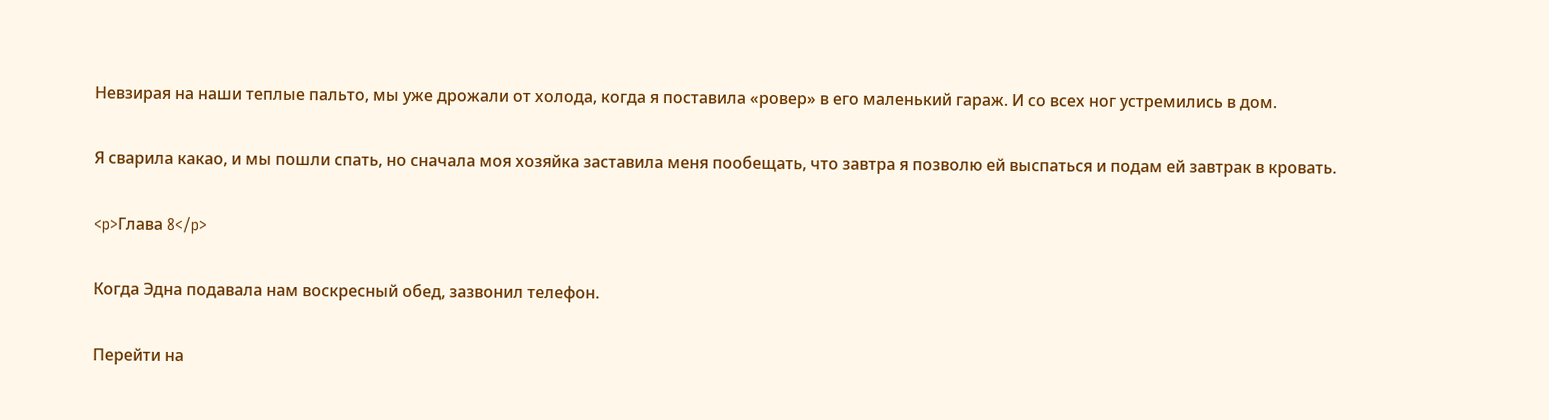Невзирая на наши теплые пальто, мы уже дрожали от холода, когда я поставила «ровер» в его маленький гараж. И со всех ног устремились в дом.

Я сварила какао, и мы пошли спать, но сначала моя хозяйка заставила меня пообещать, что завтра я позволю ей выспаться и подам ей завтрак в кровать.

<p>Глава 8</p>

Когда Эдна подавала нам воскресный обед, зазвонил телефон.

Перейти на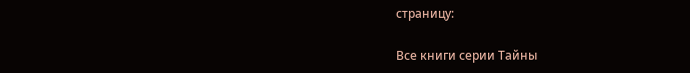страницу:

Все книги серии Тайны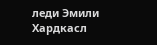леди Эмили Хардкасл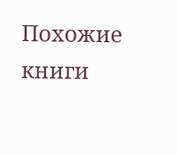Похожие книги